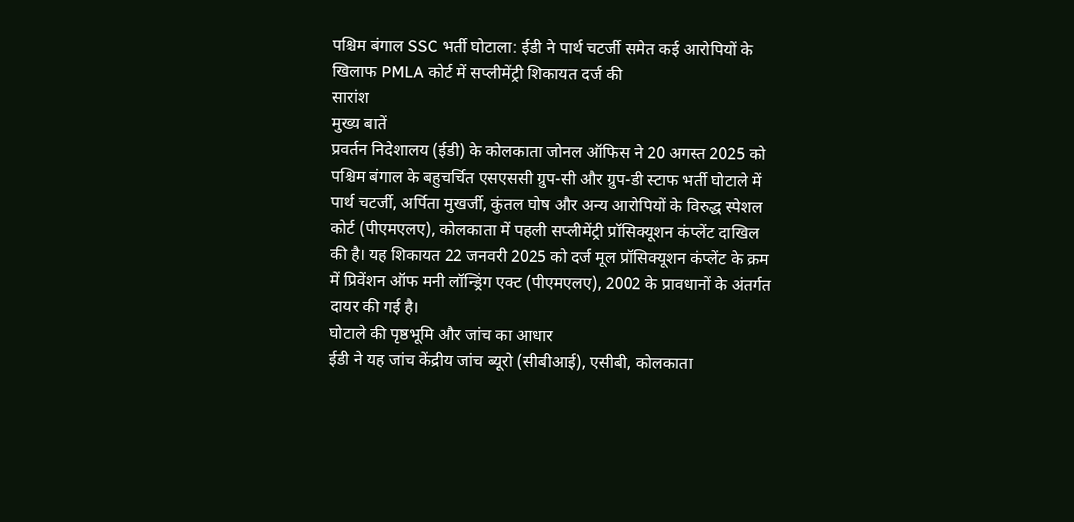पश्चिम बंगाल SSC भर्ती घोटाला: ईडी ने पार्थ चटर्जी समेत कई आरोपियों के खिलाफ PMLA कोर्ट में सप्लीमेंट्री शिकायत दर्ज की
सारांश
मुख्य बातें
प्रवर्तन निदेशालय (ईडी) के कोलकाता जोनल ऑफिस ने 20 अगस्त 2025 को पश्चिम बंगाल के बहुचर्चित एसएससी ग्रुप-सी और ग्रुप-डी स्टाफ भर्ती घोटाले में पार्थ चटर्जी, अर्पिता मुखर्जी, कुंतल घोष और अन्य आरोपियों के विरुद्ध स्पेशल कोर्ट (पीएमएलए), कोलकाता में पहली सप्लीमेंट्री प्रॉसिक्यूशन कंप्लेंट दाखिल की है। यह शिकायत 22 जनवरी 2025 को दर्ज मूल प्रॉसिक्यूशन कंप्लेंट के क्रम में प्रिवेंशन ऑफ मनी लॉन्ड्रिंग एक्ट (पीएमएलए), 2002 के प्रावधानों के अंतर्गत दायर की गई है।
घोटाले की पृष्ठभूमि और जांच का आधार
ईडी ने यह जांच केंद्रीय जांच ब्यूरो (सीबीआई), एसीबी, कोलकाता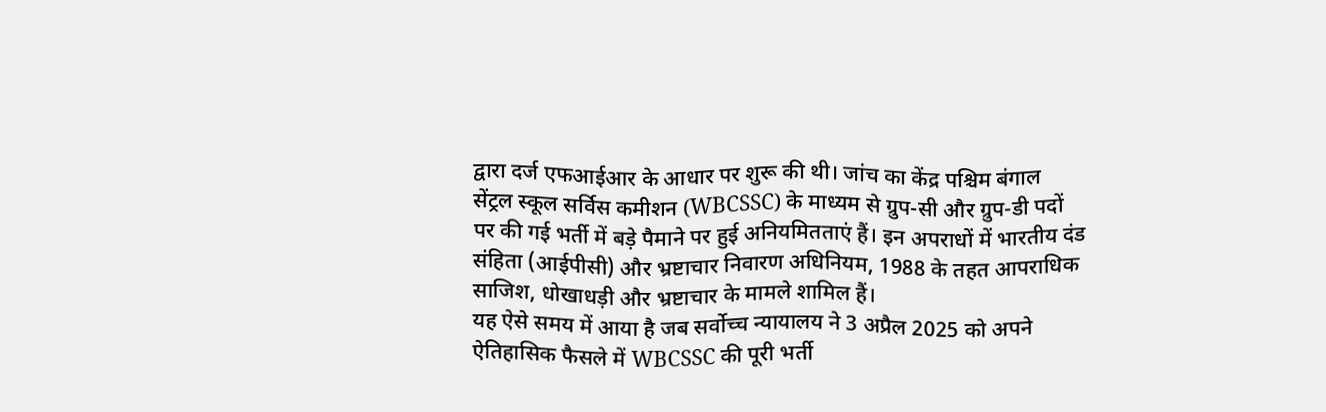द्वारा दर्ज एफआईआर के आधार पर शुरू की थी। जांच का केंद्र पश्चिम बंगाल सेंट्रल स्कूल सर्विस कमीशन (WBCSSC) के माध्यम से ग्रुप-सी और ग्रुप-डी पदों पर की गई भर्ती में बड़े पैमाने पर हुई अनियमितताएं हैं। इन अपराधों में भारतीय दंड संहिता (आईपीसी) और भ्रष्टाचार निवारण अधिनियम, 1988 के तहत आपराधिक साजिश, धोखाधड़ी और भ्रष्टाचार के मामले शामिल हैं।
यह ऐसे समय में आया है जब सर्वोच्च न्यायालय ने 3 अप्रैल 2025 को अपने ऐतिहासिक फैसले में WBCSSC की पूरी भर्ती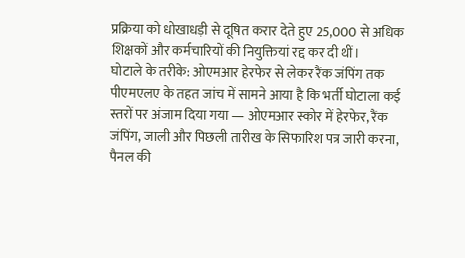प्रक्रिया को धोखाधड़ी से दूषित करार देते हुए 25,000 से अधिक शिक्षकों और कर्मचारियों की नियुक्तियां रद्द कर दी थीं।
घोटाले के तरीके: ओएमआर हेरफेर से लेकर रैंक जंपिंग तक
पीएमएलए के तहत जांच में सामने आया है कि भर्ती घोटाला कई स्तरों पर अंजाम दिया गया — ओएमआर स्कोर में हेरफेर, रैंक जंपिंग, जाली और पिछली तारीख के सिफारिश पत्र जारी करना, पैनल की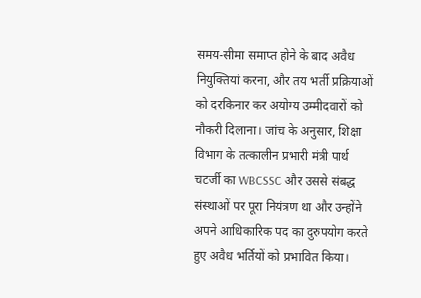समय-सीमा समाप्त होने के बाद अवैध नियुक्तियां करना, और तय भर्ती प्रक्रियाओं को दरकिनार कर अयोग्य उम्मीदवारों को नौकरी दिलाना। जांच के अनुसार, शिक्षा विभाग के तत्कालीन प्रभारी मंत्री पार्थ चटर्जी का WBCSSC और उससे संबद्ध संस्थाओं पर पूरा नियंत्रण था और उन्होंने अपने आधिकारिक पद का दुरुपयोग करते हुए अवैध भर्तियों को प्रभावित किया।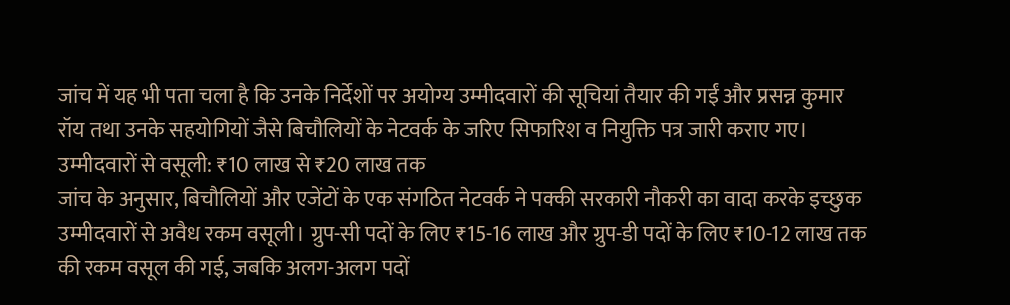जांच में यह भी पता चला है कि उनके निर्देशों पर अयोग्य उम्मीदवारों की सूचियां तैयार की गईं और प्रसन्न कुमार रॉय तथा उनके सहयोगियों जैसे बिचौलियों के नेटवर्क के जरिए सिफारिश व नियुक्ति पत्र जारी कराए गए।
उम्मीदवारों से वसूली: ₹10 लाख से ₹20 लाख तक
जांच के अनुसार, बिचौलियों और एजेंटों के एक संगठित नेटवर्क ने पक्की सरकारी नौकरी का वादा करके इच्छुक उम्मीदवारों से अवैध रकम वसूली। ग्रुप-सी पदों के लिए ₹15-16 लाख और ग्रुप-डी पदों के लिए ₹10-12 लाख तक की रकम वसूल की गई, जबकि अलग-अलग पदों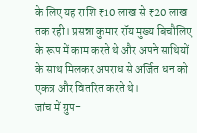के लिए यह राशि ₹10 लाख से ₹20 लाख तक रही। प्रसन्ना कुमार रॉय मुख्य बिचौलिए के रूप में काम करते थे और अपने साथियों के साथ मिलकर अपराध से अर्जित धन को एकत्र और वितरित करते थे।
जांच में ग्रुप-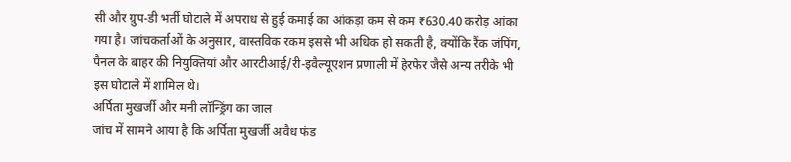सी और ग्रुप-डी भर्ती घोटाले में अपराध से हुई कमाई का आंकड़ा कम से कम ₹630.40 करोड़ आंका गया है। जांचकर्ताओं के अनुसार, वास्तविक रकम इससे भी अधिक हो सकती है, क्योंकि रैंक जंपिंग, पैनल के बाहर की नियुक्तियां और आरटीआई/री-इवैल्यूएशन प्रणाली में हेरफेर जैसे अन्य तरीके भी इस घोटाले में शामिल थे।
अर्पिता मुखर्जी और मनी लॉन्ड्रिंग का जाल
जांच में सामने आया है कि अर्पिता मुखर्जी अवैध फंड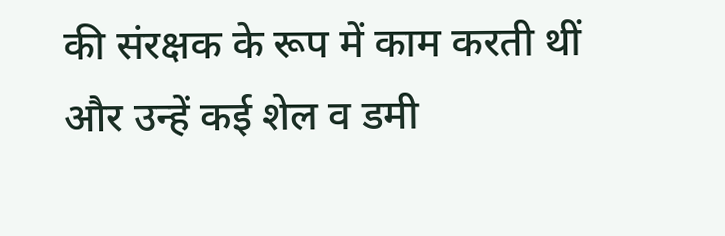की संरक्षक के रूप में काम करती थीं और उन्हें कई शेल व डमी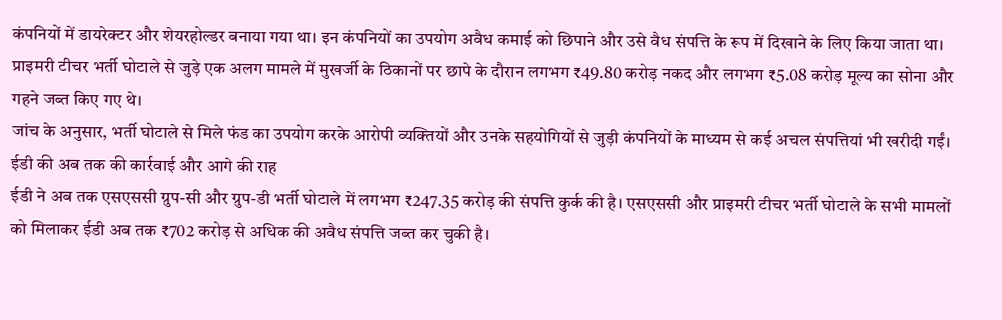कंपनियों में डायरेक्टर और शेयरहोल्डर बनाया गया था। इन कंपनियों का उपयोग अवैध कमाई को छिपाने और उसे वैध संपत्ति के रूप में दिखाने के लिए किया जाता था। प्राइमरी टीचर भर्ती घोटाले से जुड़े एक अलग मामले में मुखर्जी के ठिकानों पर छापे के दौरान लगभग ₹49.80 करोड़ नकद और लगभग ₹5.08 करोड़ मूल्य का सोना और गहने जब्त किए गए थे।
जांच के अनुसार, भर्ती घोटाले से मिले फंड का उपयोग करके आरोपी व्यक्तियों और उनके सहयोगियों से जुड़ी कंपनियों के माध्यम से कई अचल संपत्तियां भी खरीदी गईं।
ईडी की अब तक की कार्रवाई और आगे की राह
ईडी ने अब तक एसएससी ग्रुप-सी और ग्रुप-डी भर्ती घोटाले में लगभग ₹247.35 करोड़ की संपत्ति कुर्क की है। एसएससी और प्राइमरी टीचर भर्ती घोटाले के सभी मामलों को मिलाकर ईडी अब तक ₹702 करोड़ से अधिक की अवैध संपत्ति जब्त कर चुकी है।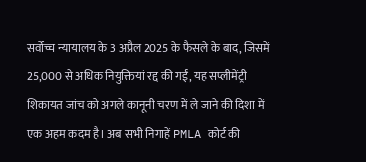सर्वोच्च न्यायालय के 3 अप्रैल 2025 के फैसले के बाद, जिसमें 25,000 से अधिक नियुक्तियां रद्द की गईं, यह सप्लीमेंट्री शिकायत जांच को अगले कानूनी चरण में ले जाने की दिशा में एक अहम कदम है। अब सभी निगाहें PMLA कोर्ट की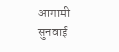आगामी सुनवाई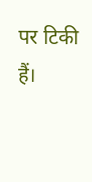पर टिकी हैं।